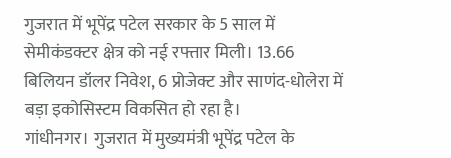गुजरात में भूपेंद्र पटेल सरकार के 5 साल में सेमीकंडक्टर क्षेत्र को नई रफ्तार मिली। 13.66 बिलियन डॉलर निवेश, 6 प्रोजेक्ट और साणंद-धोलेरा में बड़ा इकोसिस्टम विकसित हो रहा है।
गांधीनगर। गुजरात में मुख्यमंत्री भूपेंद्र पटेल के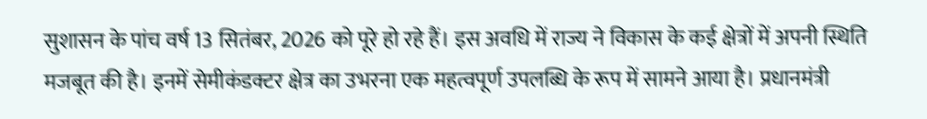सुशासन के पांच वर्ष 13 सितंबर, 2026 को पूरे हो रहे हैं। इस अवधि में राज्य ने विकास के कई क्षेत्रों में अपनी स्थिति मजबूत की है। इनमें सेमीकंडक्टर क्षेत्र का उभरना एक महत्वपूर्ण उपलब्धि के रूप में सामने आया है। प्रधानमंत्री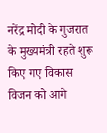नरेंद्र मोदी के गुजरात के मुख्यमंत्री रहते शुरू किए गए विकास विजन को आगे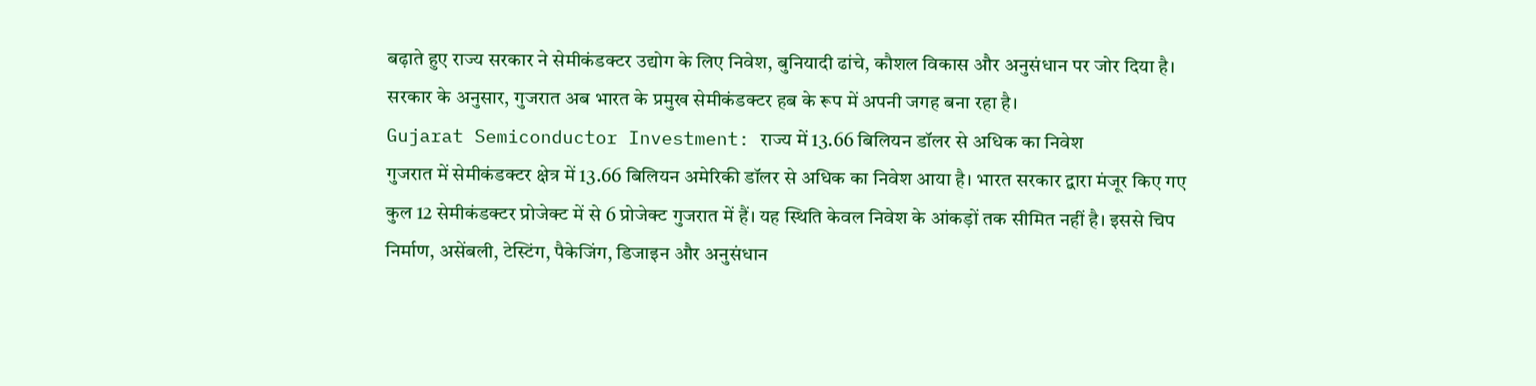बढ़ाते हुए राज्य सरकार ने सेमीकंडक्टर उद्योग के लिए निवेश, बुनियादी ढांचे, कौशल विकास और अनुसंधान पर जोर दिया है। सरकार के अनुसार, गुजरात अब भारत के प्रमुख सेमीकंडक्टर हब के रूप में अपनी जगह बना रहा है।
Gujarat Semiconductor Investment: राज्य में 13.66 बिलियन डॉलर से अधिक का निवेश
गुजरात में सेमीकंडक्टर क्षेत्र में 13.66 बिलियन अमेरिकी डॉलर से अधिक का निवेश आया है। भारत सरकार द्वारा मंजूर किए गए कुल 12 सेमीकंडक्टर प्रोजेक्ट में से 6 प्रोजेक्ट गुजरात में हैं। यह स्थिति केवल निवेश के आंकड़ों तक सीमित नहीं है। इससे चिप निर्माण, असेंबली, टेस्टिंग, पैकेजिंग, डिजाइन और अनुसंधान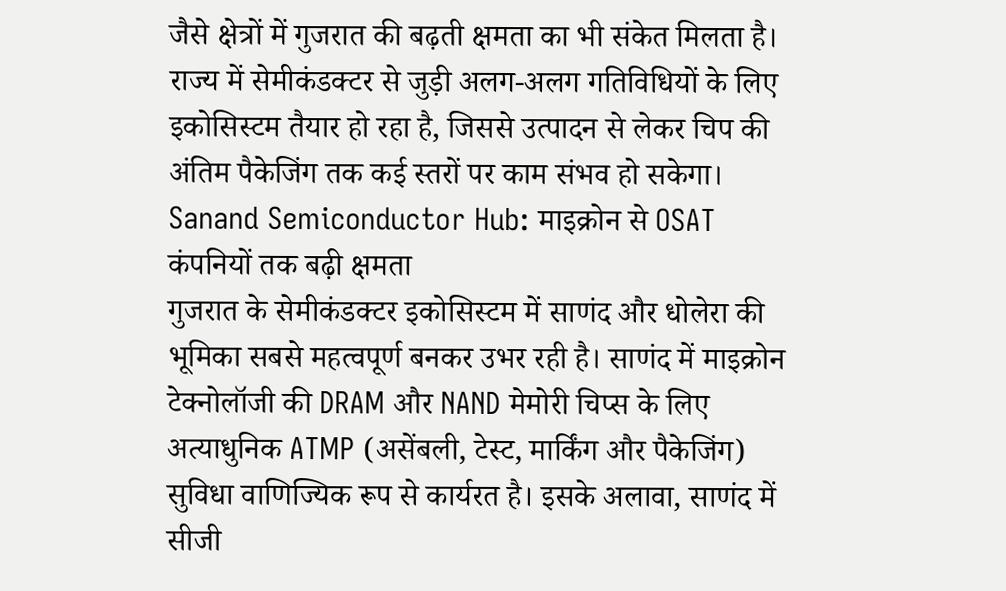जैसे क्षेत्रों में गुजरात की बढ़ती क्षमता का भी संकेत मिलता है। राज्य में सेमीकंडक्टर से जुड़ी अलग-अलग गतिविधियों के लिए इकोसिस्टम तैयार हो रहा है, जिससे उत्पादन से लेकर चिप की अंतिम पैकेजिंग तक कई स्तरों पर काम संभव हो सकेगा।
Sanand Semiconductor Hub: माइक्रोन से OSAT कंपनियों तक बढ़ी क्षमता
गुजरात के सेमीकंडक्टर इकोसिस्टम में साणंद और धोलेरा की भूमिका सबसे महत्वपूर्ण बनकर उभर रही है। साणंद में माइक्रोन टेक्नोलॉजी की DRAM और NAND मेमोरी चिप्स के लिए अत्याधुनिक ATMP (असेंबली, टेस्ट, मार्किंग और पैकेजिंग) सुविधा वाणिज्यिक रूप से कार्यरत है। इसके अलावा, साणंद में सीजी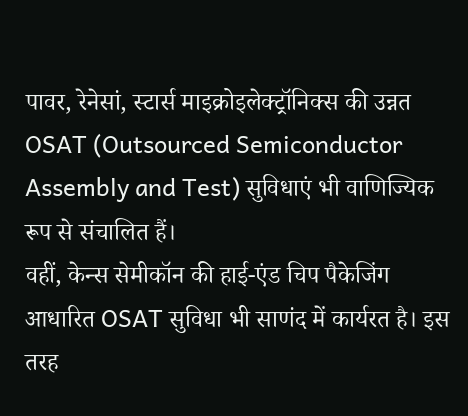पावर, रेनेसां, स्टार्स माइक्रोइलेक्ट्रॉनिक्स की उन्नत OSAT (Outsourced Semiconductor Assembly and Test) सुविधाएं भी वाणिज्यिक रूप से संचालित हैं।
वहीं, केन्स सेमीकॉन की हाई-एंड चिप पैकेजिंग आधारित OSAT सुविधा भी साणंद में कार्यरत है। इस तरह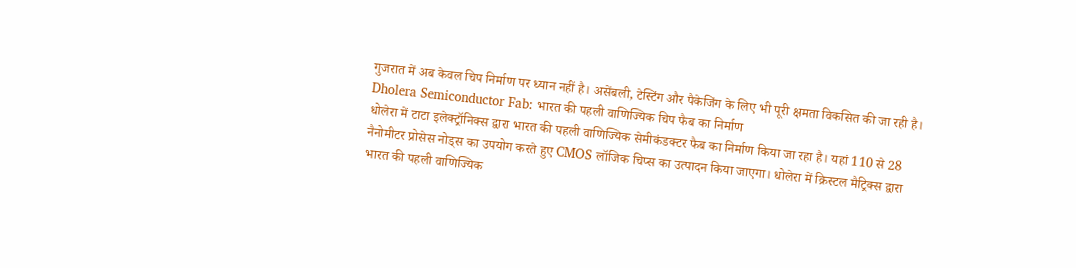गुजरात में अब केवल चिप निर्माण पर ध्यान नहीं है। असेंबली, टेस्टिंग और पैकेजिंग के लिए भी पूरी क्षमता विकसित की जा रही है।
Dholera Semiconductor Fab: भारत की पहली वाणिज्यिक चिप फैब का निर्माण
धोलेरा में टाटा इलेक्ट्रॉनिक्स द्वारा भारत की पहली वाणिज्यिक सेमीकंडक्टर फैब का निर्माण किया जा रहा है। यहां 110 से 28 नैनोमीटर प्रोसेस नोड्स का उपयोग करते हुए CMOS लॉजिक चिप्स का उत्पादन किया जाएगा। धोलेरा में क्रिस्टल मैट्रिक्स द्वारा भारत की पहली वाणिज्यिक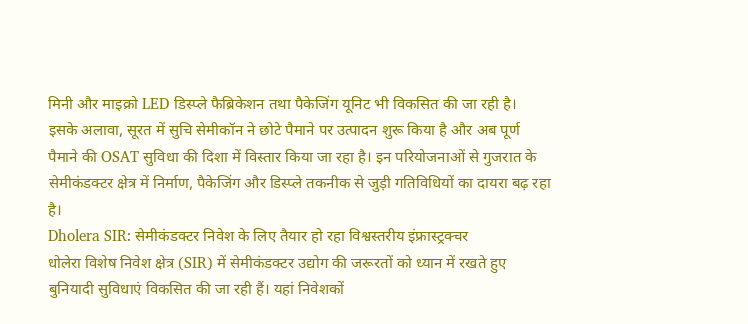मिनी और माइक्रो LED डिस्प्ले फैब्रिकेशन तथा पैकेजिंग यूनिट भी विकसित की जा रही है।
इसके अलावा, सूरत में सुचि सेमीकॉन ने छोटे पैमाने पर उत्पादन शुरू किया है और अब पूर्ण पैमाने की OSAT सुविधा की दिशा में विस्तार किया जा रहा है। इन परियोजनाओं से गुजरात के सेमीकंडक्टर क्षेत्र में निर्माण, पैकेजिंग और डिस्प्ले तकनीक से जुड़ी गतिविधियों का दायरा बढ़ रहा है।
Dholera SIR: सेमीकंडक्टर निवेश के लिए तैयार हो रहा विश्वस्तरीय इंफ्रास्ट्रक्चर
धोलेरा विशेष निवेश क्षेत्र (SIR) में सेमीकंडक्टर उद्योग की जरूरतों को ध्यान में रखते हुए बुनियादी सुविधाएं विकसित की जा रही हैं। यहां निवेशकों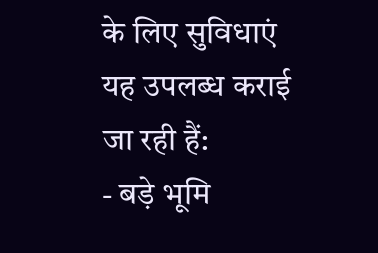के लिए सुविधाएं यह उपलब्ध कराई जा रही हैं:
- बड़े भूमि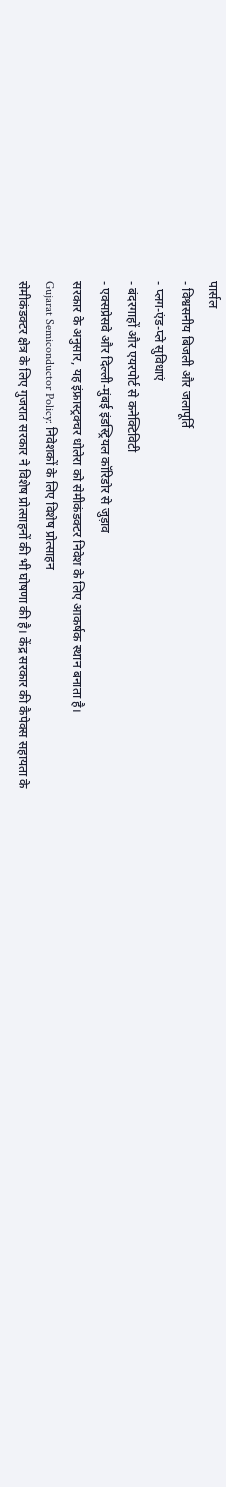पार्सल
- विश्वसनीय बिजली और जलापूर्ति
- प्लग-एंड-प्ले सुविधाएं
- बंदरगाहों और एयरपोर्ट से कनेक्टिविटी
- एक्सप्रेसवे और दिल्ली-मुंबई इंडस्ट्रियल कॉरिडोर से जुड़ाव
सरकार के अनुसार, यह इंफ्रास्ट्रक्चर धोलेरा को सेमीकंडक्टर निवेश के लिए आकर्षक स्थान बनाता है।
Gujarat Semiconductor Policy: निवेशकों के लिए विशेष प्रोत्साहन
सेमीकंडक्टर क्षेत्र के लिए गुजरात सरकार ने विशेष प्रोत्साहनों की भी घोषणा की है। केंद्र सरकार की कैपेक्स सहायता के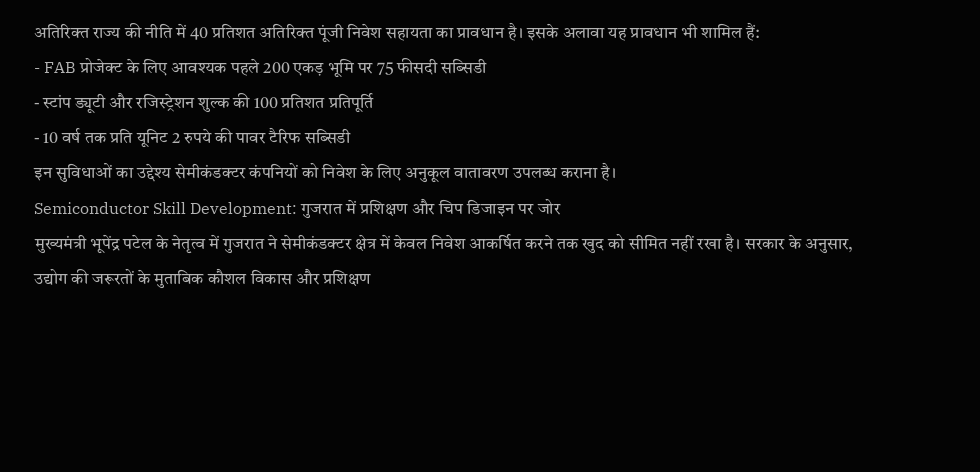अतिरिक्त राज्य की नीति में 40 प्रतिशत अतिरिक्त पूंजी निवेश सहायता का प्रावधान है। इसके अलावा यह प्रावधान भी शामिल हैं:
- FAB प्रोजेक्ट के लिए आवश्यक पहले 200 एकड़ भूमि पर 75 फीसदी सब्सिडी
- स्टांप ड्यूटी और रजिस्ट्रेशन शुल्क की 100 प्रतिशत प्रतिपूर्ति
- 10 वर्ष तक प्रति यूनिट 2 रुपये की पावर टैरिफ सब्सिडी
इन सुविधाओं का उद्देश्य सेमीकंडक्टर कंपनियों को निवेश के लिए अनुकूल वातावरण उपलब्ध कराना है।
Semiconductor Skill Development: गुजरात में प्रशिक्षण और चिप डिजाइन पर जोर
मुख्यमंत्री भूपेंद्र पटेल के नेतृत्व में गुजरात ने सेमीकंडक्टर क्षेत्र में केवल निवेश आकर्षित करने तक खुद को सीमित नहीं रखा है। सरकार के अनुसार, उद्योग की जरूरतों के मुताबिक कौशल विकास और प्रशिक्षण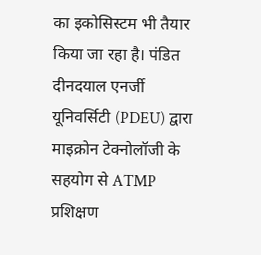का इकोसिस्टम भी तैयार किया जा रहा है। पंडित दीनदयाल एनर्जी यूनिवर्सिटी (PDEU) द्वारा माइक्रोन टेक्नोलॉजी के सहयोग से ATMP प्रशिक्षण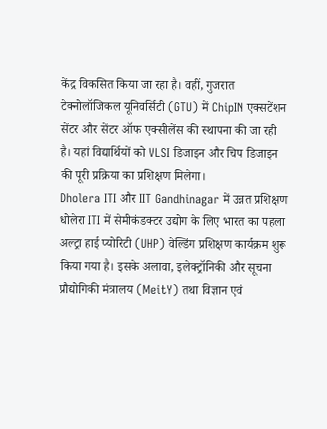केंद्र विकसित किया जा रहा है। वहीं, गुजरात टेक्नोलॉजिकल यूनिवर्सिटी (GTU) में ChipIN एक्सटेंशन सेंटर और सेंटर ऑफ एक्सीलेंस की स्थापना की जा रही है। यहां विद्यार्थियों को VLSI डिजाइन और चिप डिजाइन की पूरी प्रक्रिया का प्रशिक्षण मिलेगा।
Dholera ITI और IIT Gandhinagar में उन्नत प्रशिक्षण
धोलेरा ITI में सेमीकंडक्टर उद्योग के लिए भारत का पहला अल्ट्रा हाई प्योरिटी (UHP) वेल्डिंग प्रशिक्षण कार्यक्रम शुरू किया गया है। इसके अलावा, इलेक्ट्रॉनिकी और सूचना प्रौद्योगिकी मंत्रालय (MeitY) तथा विज्ञान एवं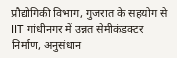प्रौद्योगिकी विभाग, गुजरात के सहयोग से IIT गांधीनगर में उन्नत सेमीकंडक्टर निर्माण, अनुसंधान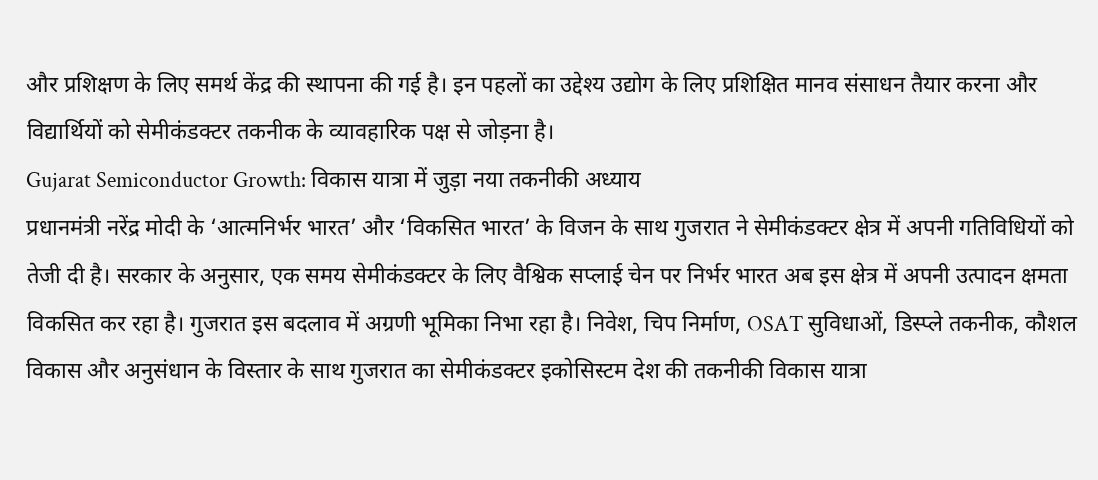और प्रशिक्षण के लिए समर्थ केंद्र की स्थापना की गई है। इन पहलों का उद्देश्य उद्योग के लिए प्रशिक्षित मानव संसाधन तैयार करना और विद्यार्थियों को सेमीकंडक्टर तकनीक के व्यावहारिक पक्ष से जोड़ना है।
Gujarat Semiconductor Growth: विकास यात्रा में जुड़ा नया तकनीकी अध्याय
प्रधानमंत्री नरेंद्र मोदी के ‘आत्मनिर्भर भारत’ और ‘विकसित भारत’ के विजन के साथ गुजरात ने सेमीकंडक्टर क्षेत्र में अपनी गतिविधियों को तेजी दी है। सरकार के अनुसार, एक समय सेमीकंडक्टर के लिए वैश्विक सप्लाई चेन पर निर्भर भारत अब इस क्षेत्र में अपनी उत्पादन क्षमता विकसित कर रहा है। गुजरात इस बदलाव में अग्रणी भूमिका निभा रहा है। निवेश, चिप निर्माण, OSAT सुविधाओं, डिस्प्ले तकनीक, कौशल विकास और अनुसंधान के विस्तार के साथ गुजरात का सेमीकंडक्टर इकोसिस्टम देश की तकनीकी विकास यात्रा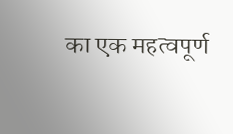का एक महत्वपूर्ण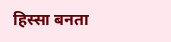हिस्सा बनता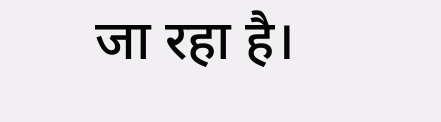जा रहा है।